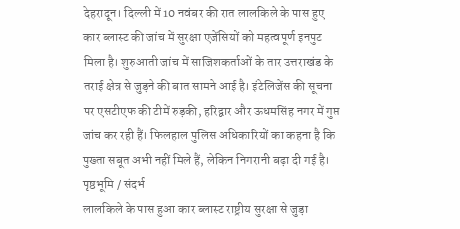देहरादून। दिल्ली में 10 नवंबर की रात लालकिले के पास हुए कार ब्लास्ट की जांच में सुरक्षा एजेंसियों को महत्वपूर्ण इनपुट मिला है। शुरुआती जांच में साजिशकर्ताओं के तार उत्तराखंड के तराई क्षेत्र से जुड़ने की बात सामने आई है। इंटेलिजेंस की सूचना पर एसटीएफ की टीमें रुड़की, हरिद्वार और ऊधमसिंह नगर में गुप्त जांच कर रही हैं। फिलहाल पुलिस अधिकारियों का कहना है कि पुख्ता सबूत अभी नहीं मिले हैं, लेकिन निगरानी बढ़ा दी गई है।
पृष्ठभूमि / संदर्भ
लालकिले के पास हुआ कार ब्लास्ट राष्ट्रीय सुरक्षा से जुड़ा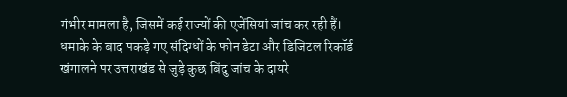गंभीर मामला है, जिसमें कई राज्यों की एजेंसियां जांच कर रही हैं। धमाके के बाद पकड़े गए संदिग्धों के फोन डेटा और डिजिटल रिकॉर्ड खंगालने पर उत्तराखंड से जुड़े कुछ बिंदु जांच के दायरे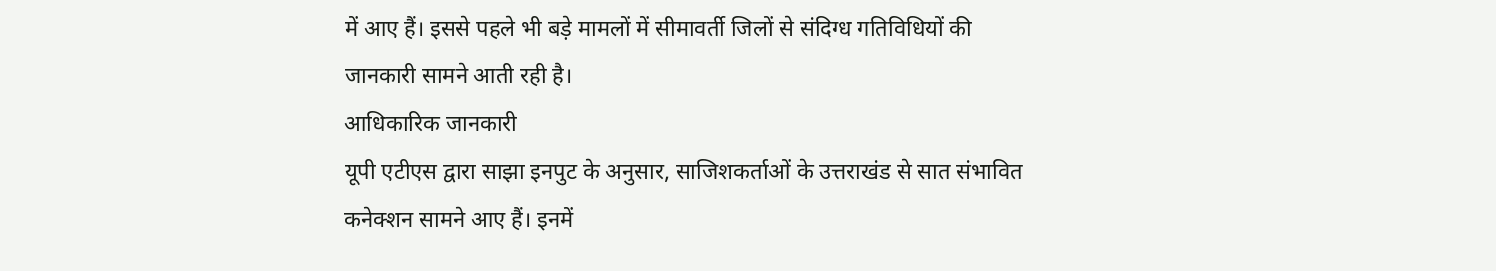में आए हैं। इससे पहले भी बड़े मामलों में सीमावर्ती जिलों से संदिग्ध गतिविधियों की जानकारी सामने आती रही है।
आधिकारिक जानकारी
यूपी एटीएस द्वारा साझा इनपुट के अनुसार, साजिशकर्ताओं के उत्तराखंड से सात संभावित कनेक्शन सामने आए हैं। इनमें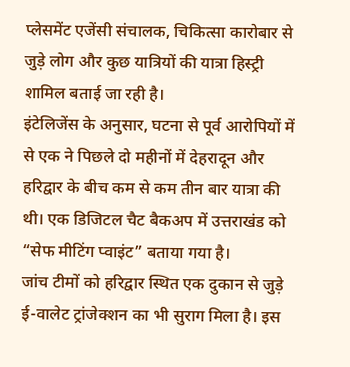प्लेसमेंट एजेंसी संचालक, चिकित्सा कारोबार से जुड़े लोग और कुछ यात्रियों की यात्रा हिस्ट्री शामिल बताई जा रही है।
इंटेलिजेंस के अनुसार, घटना से पूर्व आरोपियों में से एक ने पिछले दो महीनों में देहरादून और हरिद्वार के बीच कम से कम तीन बार यात्रा की थी। एक डिजिटल चैट बैकअप में उत्तराखंड को “सेफ मीटिंग प्वाइंट” बताया गया है।
जांच टीमों को हरिद्वार स्थित एक दुकान से जुड़े ई-वालेट ट्रांजेक्शन का भी सुराग मिला है। इस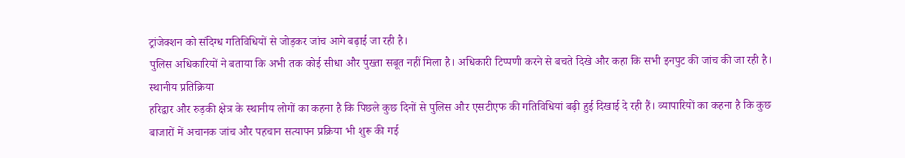ट्रांजेक्शन को संदिग्ध गतिविधियों से जोड़कर जांच आगे बढ़ाई जा रही है।
पुलिस अधिकारियों ने बताया कि अभी तक कोई सीधा और पुख्ता सबूत नहीं मिला है। अधिकारी टिप्पणी करने से बचते दिखे और कहा कि सभी इनपुट की जांच की जा रही है।
स्थानीय प्रतिक्रिया
हरिद्वार और रुड़की क्षेत्र के स्थानीय लोगों का कहना है कि पिछले कुछ दिनों से पुलिस और एसटीएफ की गतिविधियां बढ़ी हुई दिखाई दे रही हैं। व्यापारियों का कहना है कि कुछ बाजारों में अचानक जांच और पहचान सत्यापन प्रक्रिया भी शुरू की गई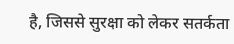है, जिससे सुरक्षा को लेकर सतर्कता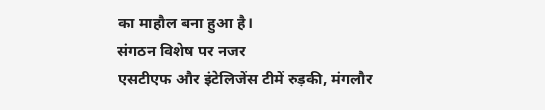का माहौल बना हुआ है।
संगठन विशेष पर नजर
एसटीएफ और इंटेलिजेंस टीमें रुड़की, मंगलौर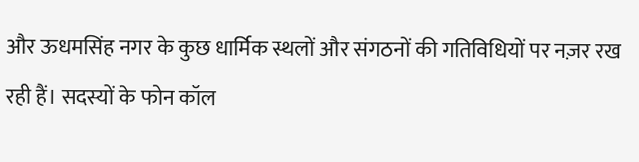और ऊधमसिंह नगर के कुछ धार्मिक स्थलों और संगठनों की गतिविधियों पर नज़र रख रही हैं। सदस्यों के फोन कॉल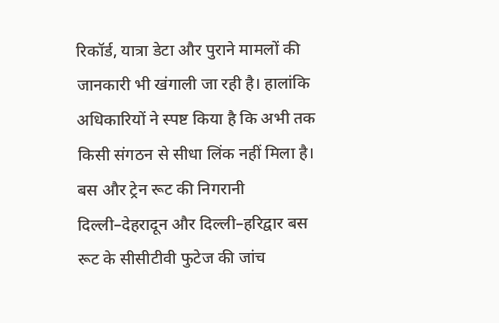रिकॉर्ड, यात्रा डेटा और पुराने मामलों की जानकारी भी खंगाली जा रही है। हालांकि अधिकारियों ने स्पष्ट किया है कि अभी तक किसी संगठन से सीधा लिंक नहीं मिला है।
बस और ट्रेन रूट की निगरानी
दिल्ली–देहरादून और दिल्ली–हरिद्वार बस रूट के सीसीटीवी फुटेज की जांच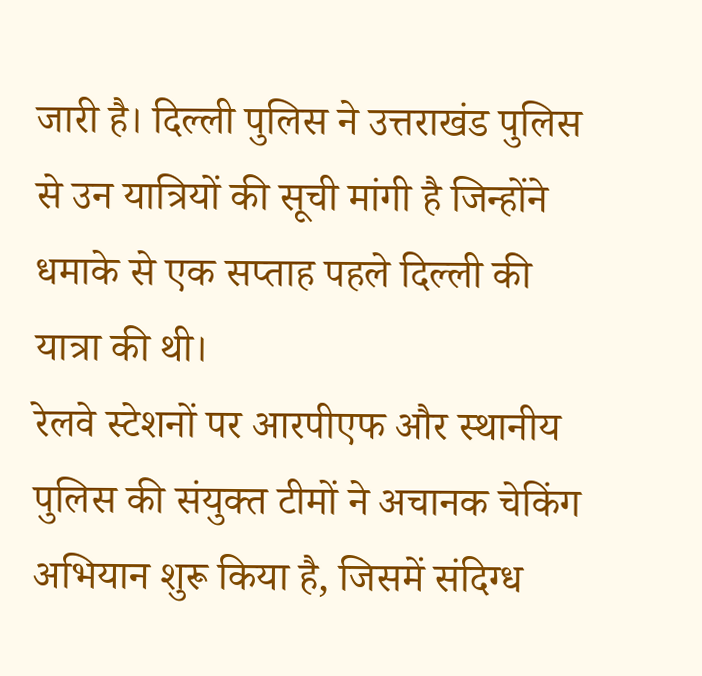जारी है। दिल्ली पुलिस ने उत्तराखंड पुलिस से उन यात्रियों की सूची मांगी है जिन्होंने धमाके से एक सप्ताह पहले दिल्ली की यात्रा की थी।
रेलवे स्टेशनों पर आरपीएफ और स्थानीय पुलिस की संयुक्त टीमों ने अचानक चेकिंग अभियान शुरू किया है, जिसमें संदिग्ध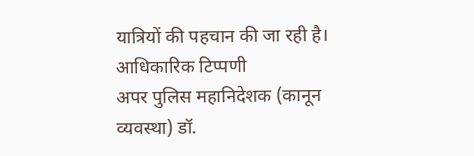यात्रियों की पहचान की जा रही है।
आधिकारिक टिप्पणी
अपर पुलिस महानिदेशक (कानून व्यवस्था) डॉ.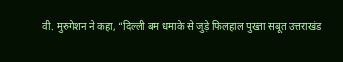वी. मुरुगेशन ने कहा, “दिल्ली बम धमाके से जुड़े फिलहाल पुख्ता सबूत उत्तराखंड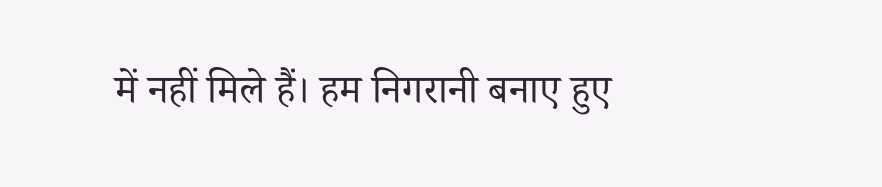में नहीं मिले हैं। हम निगरानी बनाए हुए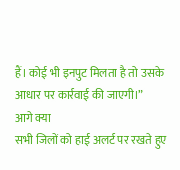हैं। कोई भी इनपुट मिलता है तो उसके आधार पर कार्रवाई की जाएगी।”
आगे क्या
सभी जिलों को हाई अलर्ट पर रखते हुए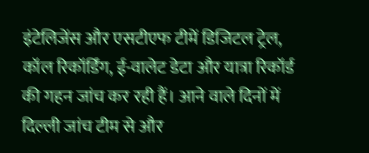इंटेलिजेंस और एसटीएफ टीमें डिजिटल ट्रेल, कॉल रिकॉर्डिंग, ई-वालेट डेटा और यात्रा रिकॉर्ड की गहन जांच कर रही हैं। आने वाले दिनों में दिल्ली जांच टीम से और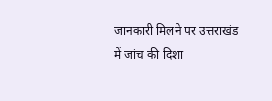जानकारी मिलने पर उत्तराखंड में जांच की दिशा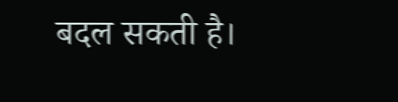बदल सकती है।